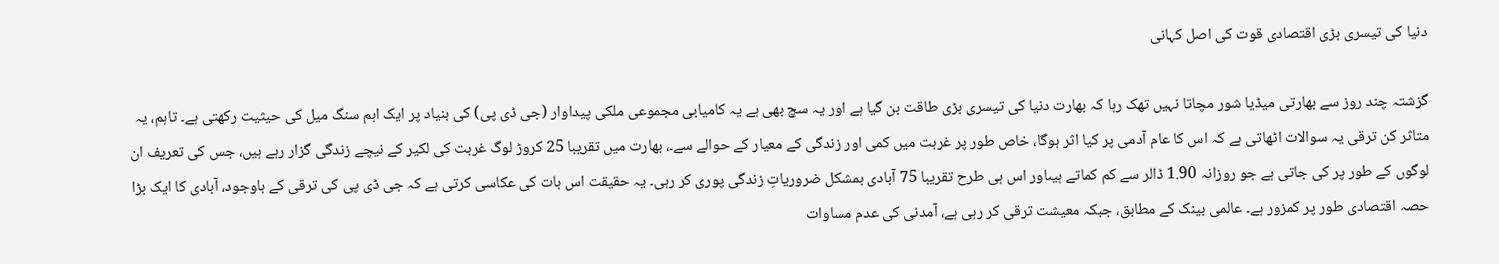دنیا کی تیسری بڑی اقتصادی قوت کی اصل کہانی

گزشتہ چند روز سے بھارتی میڈیا شور مچاتا نہیں تھک رہا کہ بھارت دنیا کی تیسری بڑی طاقت بن گیا ہے اور یہ سچ بھی ہے یہ کامیابی مجموعی ملکی پیداوار (جی ڈی پی) کی بنیاد پر ایک اہم سنگ میل کی حیثیت رکھتی ہے۔ تاہم، یہ متاثر کن ترقی یہ سوالات اٹھاتی ہے کہ اس کا عام آدمی پر کیا اثر ہوگا، خاص طور پر غربت میں کمی اور زندگی کے معیار کے حوالے سے۔، بھارت میں تقریبا 25 کروڑ لوگ غربت کی لکیر کے نیچے زندگی گزار رہے ہیں، جس کی تعریف ان لوگوں کے طور پر کی جاتی ہے جو روزانہ 1.90 ڈالر سے کم کماتے ہیںاور اس ہی طرح تقریبا 75 آبادی بمشکل ضروریاتِ زندگی پوری کر رہی۔ یہ حقیقت اس بات کی عکاسی کرتی ہے کہ جی ڈی پی کی ترقی کے باوجود، آبادی کا ایک بڑا حصہ اقتصادی طور پر کمزور ہے۔ عالمی بینک کے مطابق، جبکہ معیشت ترقی کر رہی ہے، آمدنی کی عدم مساوات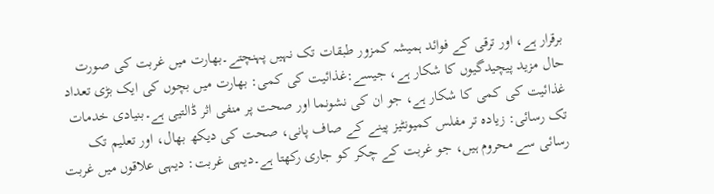برقرار ہے، اور ترقی کے فوائد ہمیشہ کمزور طبقات تک نہیں پہنچتے۔بھارت میں غربت کی صورت حال مزید پیچیدگیوں کا شکار ہے، جیسے:غذائیت کی کمی: بھارت میں بچوں کی ایک بڑی تعداد غذائیت کی کمی کا شکار ہے، جو ان کی نشونما اور صحت پر منفی اثر ڈالتیی ہے۔بنیادی خدمات تک رسائی: زیادہ تر مفلس کمیونٹیز پینے کے صاف پانی، صحت کی دیکھ بھال، اور تعلیم تک رسائی سے محروم ہیں، جو غربت کے چکر کو جاری رکھتا ہے۔دیہی غربت: دیہی علاقوں میں غربت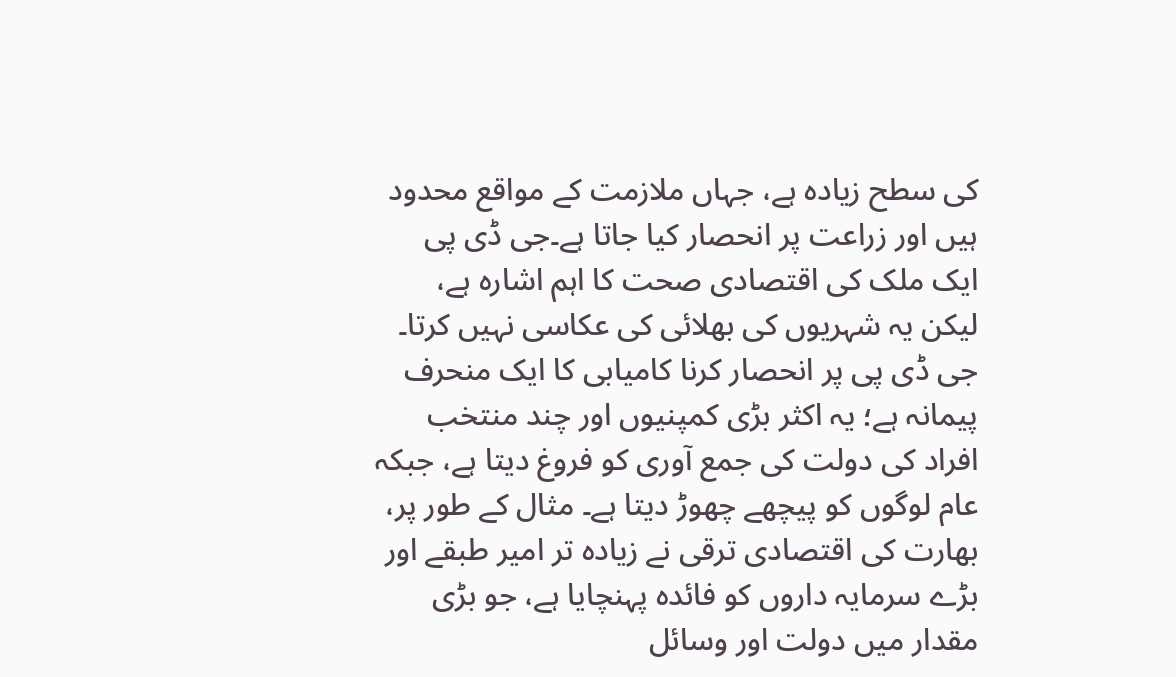کی سطح زیادہ ہے، جہاں ملازمت کے مواقع محدود ہیں اور زراعت پر انحصار کیا جاتا ہے۔جی ڈی پی ایک ملک کی اقتصادی صحت کا اہم اشارہ ہے، لیکن یہ شہریوں کی بھلائی کی عکاسی نہیں کرتا۔ جی ڈی پی پر انحصار کرنا کامیابی کا ایک منحرف پیمانہ ہے؛ یہ اکثر بڑی کمپنیوں اور چند منتخب افراد کی دولت کی جمع آوری کو فروغ دیتا ہے، جبکہ عام لوگوں کو پیچھے چھوڑ دیتا ہے۔ مثال کے طور پر، بھارت کی اقتصادی ترقی نے زیادہ تر امیر طبقے اور بڑے سرمایہ داروں کو فائدہ پہنچایا ہے، جو بڑی مقدار میں دولت اور وسائل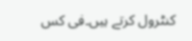کنٹرول کرتے ہیں۔فی کس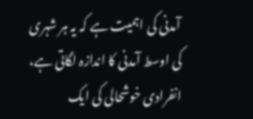آمدنی کی اہمیت ہے کہ یہ ہر شہری کی اوسط آمدنی کا اندازہ لگاتی ہے، انفرادی خوشحالی کی ایک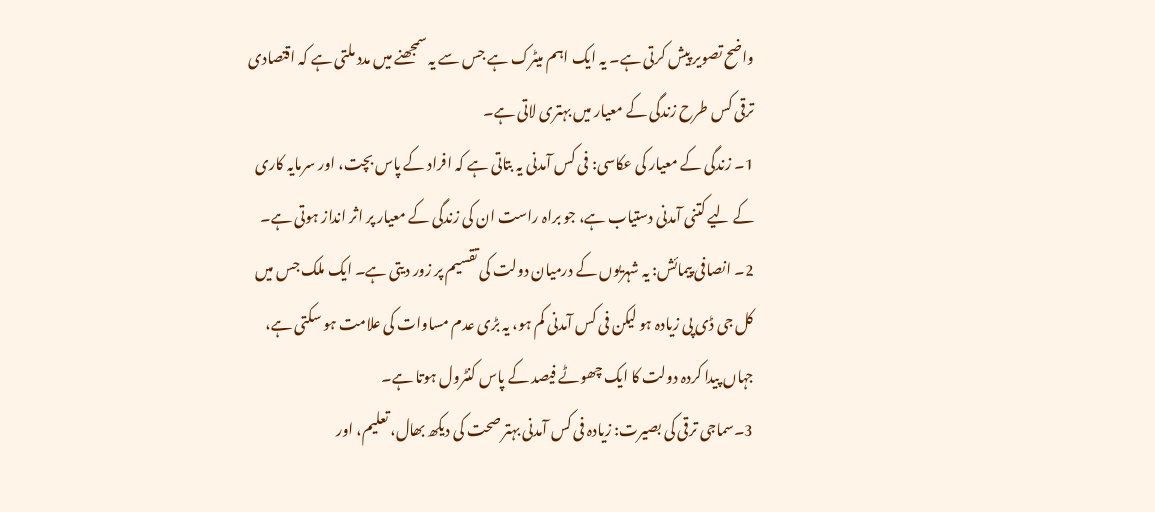واضح تصویر پیش کرتی ہے۔ یہ ایک اہم میٹرک ہے جس سے یہ سمجھنے میں مدد ملتی ہے کہ اقتصادی ترقی کس طرح زندگی کے معیار میں بہتری لاتی ہے۔
1۔ زندگی کے معیار کی عکاسی: فی کس آمدنی یہ بتاتی ہے کہ افراد کے پاس بچت، اور سرمایہ کاری کے لیے کتنی آمدنی دستیاب ہے، جو براہ راست ان کی زندگی کے معیار پر اثر انداز ہوتی ہے۔
2۔ انصافی پیمائش: یہ شہریوں کے درمیان دولت کی تقسیم پر زور دیتی ہے۔ ایک ملک جس میں کل جی ڈی پی زیادہ ہو لیکن فی کس آمدنی کم ہو، یہ بڑی عدم مساوات کی علامت ہو سکتی ہے، جہاں پیدا کردہ دولت کا ایک چھوٹے فیصد کے پاس کنٹرول ہوتا ہے۔
3۔سماجی ترقی کی بصیرت: زیادہ فی کس آمدنی بہتر صحت کی دیکھ بھال، تعلیم، اور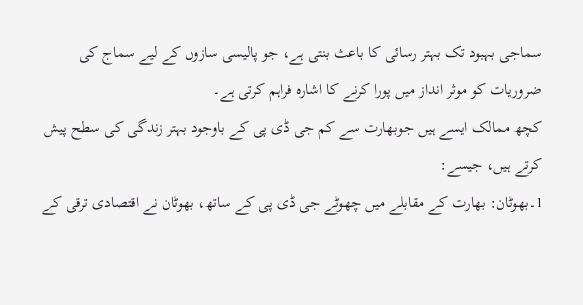سماجی بہبود تک بہتر رسائی کا باعث بنتی ہے، جو پالیسی سازوں کے لیے سماج کی ضروریات کو موثر انداز میں پورا کرنے کا اشارہ فراہم کرتی ہے۔
کچھ ممالک ایسے ہیں جوبھارت سے کم جی ڈی پی کے باوجود بہتر زندگی کی سطح پیش کرتے ہیں، جیسے:
1۔بھوٹان: بھارت کے مقابلے میں چھوٹے جی ڈی پی کے ساتھ، بھوٹان نے اقتصادی ترقی کے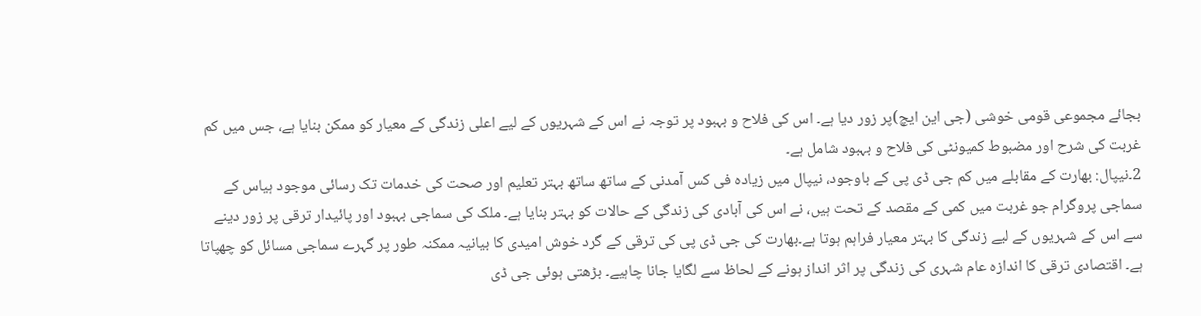بجائے مجموعی قومی خوشی (جی این ایچ)پر زور دیا ہے۔ اس کی فلاح و بہبود پر توجہ نے اس کے شہریوں کے لیے اعلی زندگی کے معیار کو ممکن بنایا ہے، جس میں کم غربت کی شرح اور مضبوط کمیونٹی کی فلاح و بہبود شامل ہے۔
2۔نیپال: بھارت کے مقابلے میں کم جی ڈی پی کے باوجود، نیپال میں زیادہ فی کس آمدنی کے ساتھ ساتھ بہتر تعلیم اور صحت کی خدمات تک رسائی موجود ہیاس کے سماجی پروگرام جو غربت میں کمی کے مقصد کے تحت ہیں، نے اس کی آبادی کی زندگی کے حالات کو بہتر بنایا ہے۔ ملک کی سماجی بہبود اور پائیدار ترقی پر زور دینے سے اس کے شہریوں کے لیے زندگی کا بہتر معیار فراہم ہوتا ہے۔بھارت کی جی ڈی پی کی ترقی کے گرد خوش امیدی کا بیانیہ ممکنہ طور پر گہرے سماجی مسائل کو چھپاتا ہے۔ اقتصادی ترقی کا اندازہ عام شہری کی زندگی پر اثر انداز ہونے کے لحاظ سے لگایا جانا چاہیے۔ بڑھتی ہوئی جی ڈی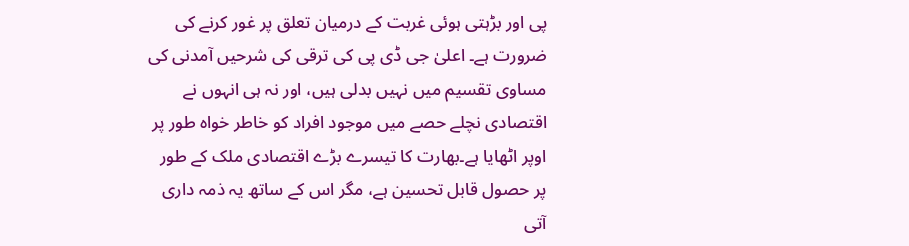پی اور بڑہتی ہوئی غربت کے درمیان تعلق پر غور کرنے کی ضرورت ہے۔ اعلیٰ جی ڈی پی کی ترقی کی شرحیں آمدنی کی مساوی تقسیم میں نہیں بدلی ہیں، اور نہ ہی انہوں نے اقتصادی نچلے حصے میں موجود افراد کو خاطر خواہ طور پر اوپر اٹھایا ہے۔بھارت کا تیسرے بڑے اقتصادی ملک کے طور پر حصول قابل تحسین ہے، مگر اس کے ساتھ یہ ذمہ داری آتی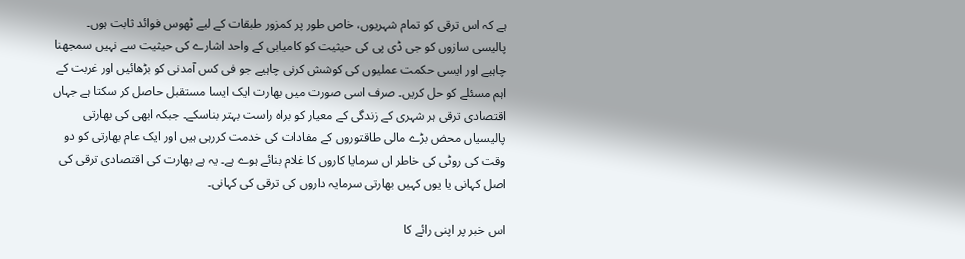ہے کہ اس ترقی کو تمام شہریوں، خاص طور پر کمزور طبقات کے لیے ٹھوس فوائد ثابت ہوں۔ پالیسی سازوں کو جی ڈی پی کی حیثیت کو کامیابی کے واحد اشارے کی حیثیت سے نہیں سمجھنا چاہیے اور ایسی حکمت عملیوں کی کوشش کرنی چاہیے جو فی کس آمدنی کو بڑھائیں اور غربت کے اہم مسئلے کو حل کریں۔ صرف اسی صورت میں بھارت ایک ایسا مستقبل حاصل کر سکتا ہے جہاں اقتصادی ترقی ہر شہری کے زندگی کے معیار کو براہ راست بہتر بناسکے۔ جبکہ ابھی کی بھارتی پالیسیاں محض بڑے مالی طاقتوروں کے مفادات کی خدمت کررہی ہیں اور ایک عام بھارتی کو دو وقت کی روٹی کی خاطر اں سرمایا کاروں کا غلام بنائے ہوے ہے۔ یہ ہے بھارت کی اقتصادی ترقی کی اصل کہانی یا یوں کہیں بھارتی سرمایہ داروں کی ترقی کی کہانی۔

اس خبر پر اپنی رائے کا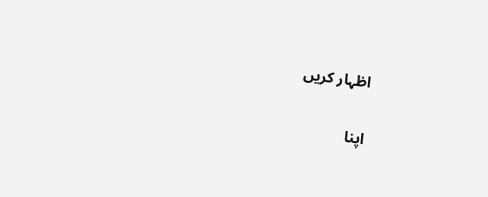اظہار کریں

اپنا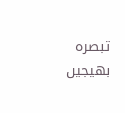تبصرہ بھیجیں